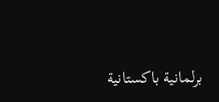برلمانية باكستانية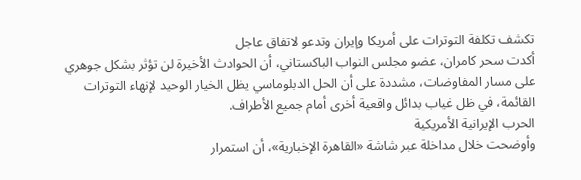تكشف تكلفة التوترات على أمريكا وإيران وتدعو لاتفاق عاجل
أكدت سحر كامران، عضو مجلس النواب الباكستاني، أن الحوادث الأخيرة لن تؤثر بشكل جوهري على مسار المفاوضات، مشددة على أن الحل الدبلوماسي يظل الخيار الوحيد لإنهاء التوترات القائمة، في ظل غياب بدائل واقعية أخرى أمام جميع الأطراف.
الحرب الإيرانية الأمريكية
وأوضحت خلال مداخلة عبر شاشة «القاهرة الإخبارية»، أن استمرار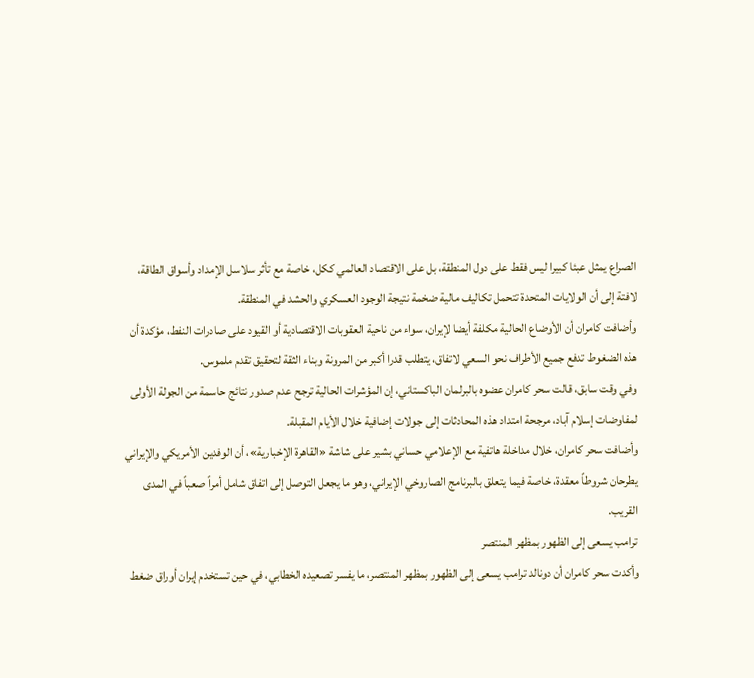الصراع يمثل عبئا كبيرا ليس فقط على دول المنطقة، بل على الاقتصاد العالمي ككل، خاصة مع تأثر سلاسل الإمداد وأسواق الطاقة، لافتة إلى أن الولايات المتحدة تتحمل تكاليف مالية ضخمة نتيجة الوجود العسكري والحشد في المنطقة.
وأضافت كامران أن الأوضاع الحالية مكلفة أيضا لإيران، سواء من ناحية العقوبات الاقتصادية أو القيود على صادرات النفط، مؤكدة أن هذه الضغوط تدفع جميع الأطراف نحو السعي لاتفاق، يتطلب قدرا أكبر من المرونة وبناء الثقة لتحقيق تقدم ملموس.
وفي وقت سابق، قالت سحر كامران عضوه بالبرلمان الباكستاني، إن المؤشرات الحالية ترجح عدم صدور نتائج حاسمة من الجولة الأولى لمفاوضات إسلام آباد، مرجحة امتداد هذه المحادثات إلى جولات إضافية خلال الأيام المقبلة.
وأضافت سحر كامران، خلال مداخلة هاتفية مع الإعلامي حساني بشير على شاشة «القاهرة الإخبارية»، أن الوفدين الأمريكي والإيراني يطرحان شروطاً معقدة، خاصة فيما يتعلق بالبرنامج الصاروخي الإيراني، وهو ما يجعل التوصل إلى اتفاق شامل أمراً صعباً في المدى القريب.
ترامب يسعى إلى الظهور بمظهر المنتصر
وأكدت سحر كامران أن دونالد ترامب يسعى إلى الظهور بمظهر المنتصر، ما يفسر تصعيده الخطابي، في حين تستخدم إيران أوراق ضغط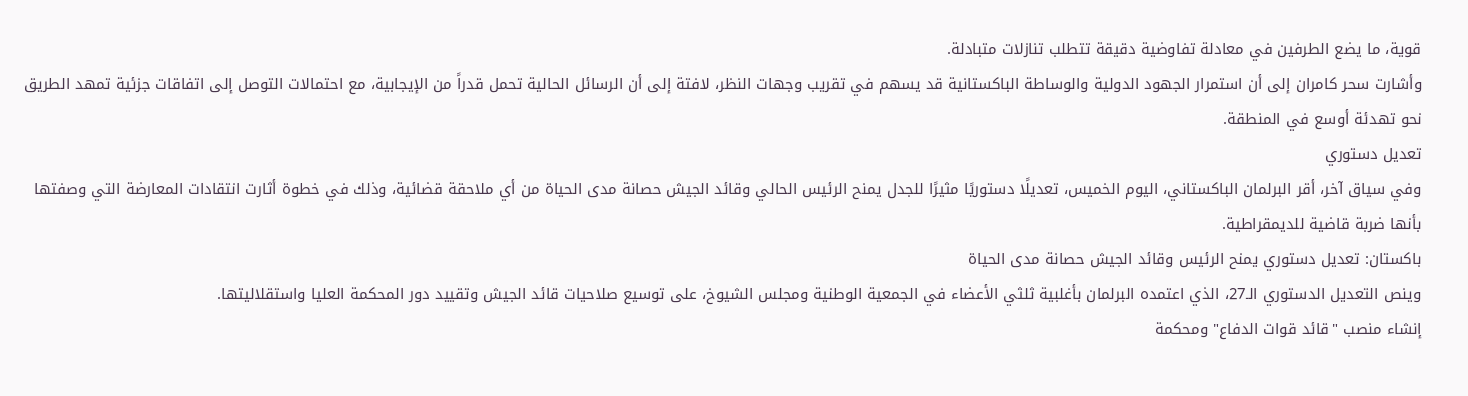قوية، ما يضع الطرفين في معادلة تفاوضية دقيقة تتطلب تنازلات متبادلة.
وأشارت سحر كامران إلى أن استمرار الجهود الدولية والوساطة الباكستانية قد يسهم في تقريب وجهات النظر، لافتة إلى أن الرسائل الحالية تحمل قدراً من الإيجابية، مع احتمالات التوصل إلى اتفاقات جزئية تمهد الطريق نحو تهدئة أوسع في المنطقة.
تعديل دستوري
وفي سياق آخر، أقر البرلمان الباكستاني، اليوم الخميس، تعديلًا دستوريًا مثيرًا للجدل يمنح الرئيس الحالي وقائد الجيش حصانة مدى الحياة من أي ملاحقة قضائية، وذلك في خطوة أثارت انتقادات المعارضة التي وصفتها بأنها ضربة قاضية للديمقراطية.
باكستان: تعديل دستوري يمنح الرئيس وقائد الجيش حصانة مدى الحياة
وينص التعديل الدستوري الـ27، الذي اعتمده البرلمان بأغلبية ثلثي الأعضاء في الجمعية الوطنية ومجلس الشيوخ، على توسيع صلاحيات قائد الجيش وتقييد دور المحكمة العليا واستقلاليتها.
إنشاء منصب "قائد قوات الدفاع" ومحكمة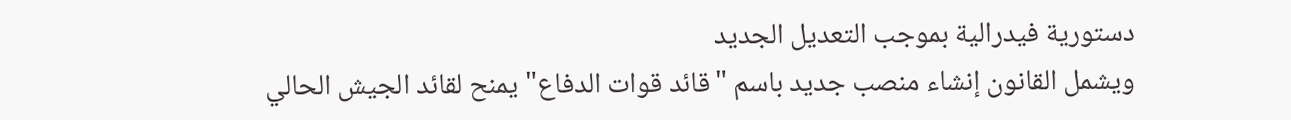دستورية فيدرالية بموجب التعديل الجديد
ويشمل القانون إنشاء منصب جديد باسم "قائد قوات الدفاع" يمنح لقائد الجيش الحالي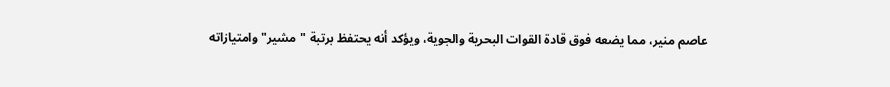عاصم منير، مما يضعه فوق قادة القوات البحرية والجوية، ويؤكد أنه يحتفظ برتبة "مشير" وامتيازاته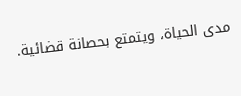مدى الحياة، ويتمتع بحصانة قضائية.